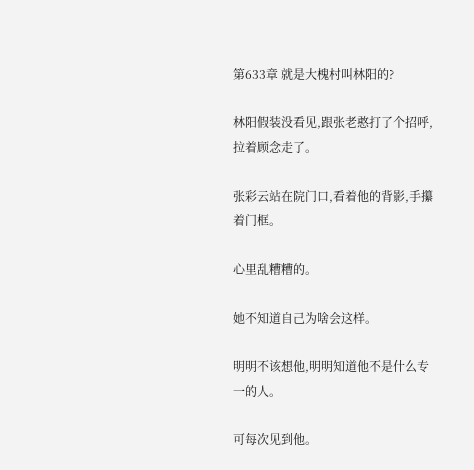第633章 就是大槐村叫林阳的?

林阳假装没看见,跟张老憨打了个招呼,拉着顾念走了。

张彩云站在院门口,看着他的背影,手攥着门框。

心里乱糟糟的。

她不知道自己为啥会这样。

明明不该想他,明明知道他不是什么专一的人。

可每次见到他。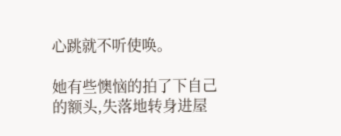心跳就不听使唤。

她有些懊恼的拍了下自己的额头,失落地转身进屋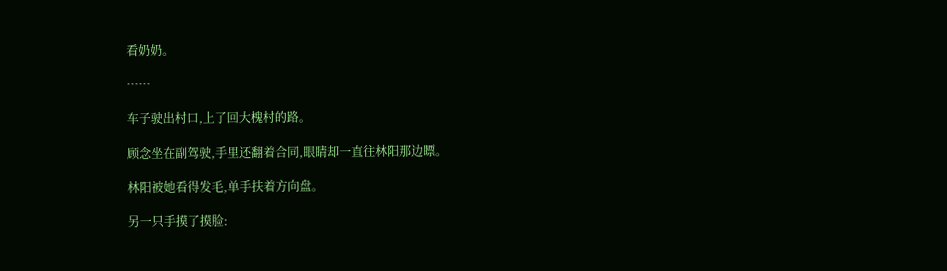看奶奶。

……

车子驶出村口,上了回大槐村的路。

顾念坐在副驾驶,手里还翻着合同,眼睛却一直往林阳那边瞟。

林阳被她看得发毛,单手扶着方向盘。

另一只手摸了摸脸: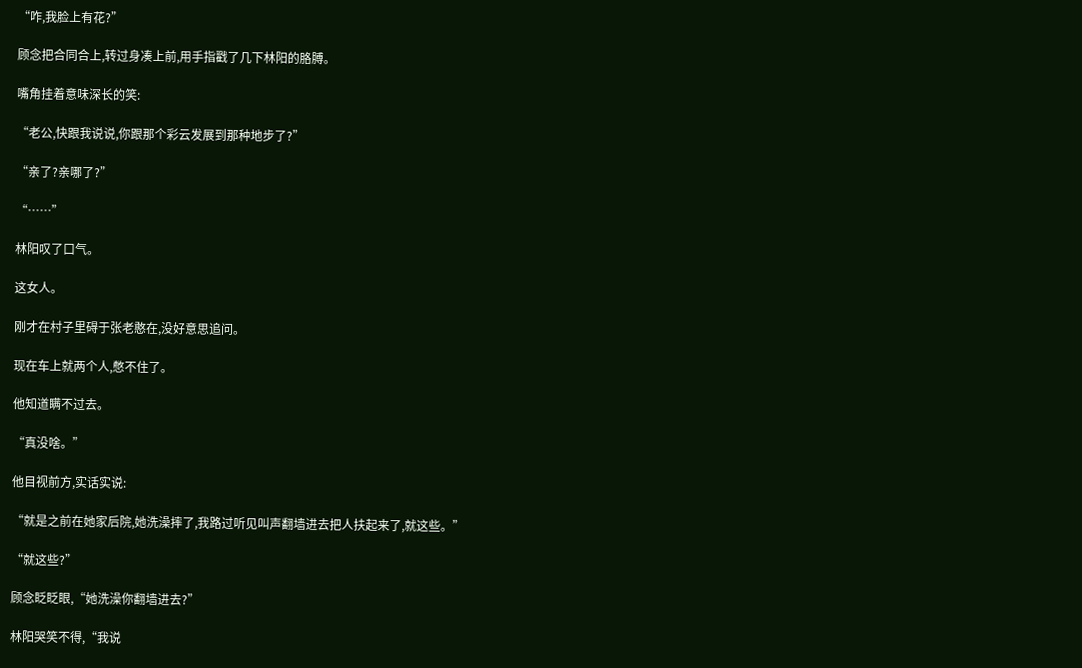“咋,我脸上有花?”

顾念把合同合上,转过身凑上前,用手指戳了几下林阳的胳膊。

嘴角挂着意味深长的笑:

“老公,快跟我说说,你跟那个彩云发展到那种地步了?”

“亲了?亲哪了?”

“……”

林阳叹了口气。

这女人。

刚才在村子里碍于张老憨在,没好意思追问。

现在车上就两个人,憋不住了。

他知道瞒不过去。

“真没啥。”

他目视前方,实话实说:

“就是之前在她家后院,她洗澡摔了,我路过听见叫声翻墙进去把人扶起来了,就这些。”

“就这些?”

顾念眨眨眼,“她洗澡你翻墙进去?”

林阳哭笑不得,“我说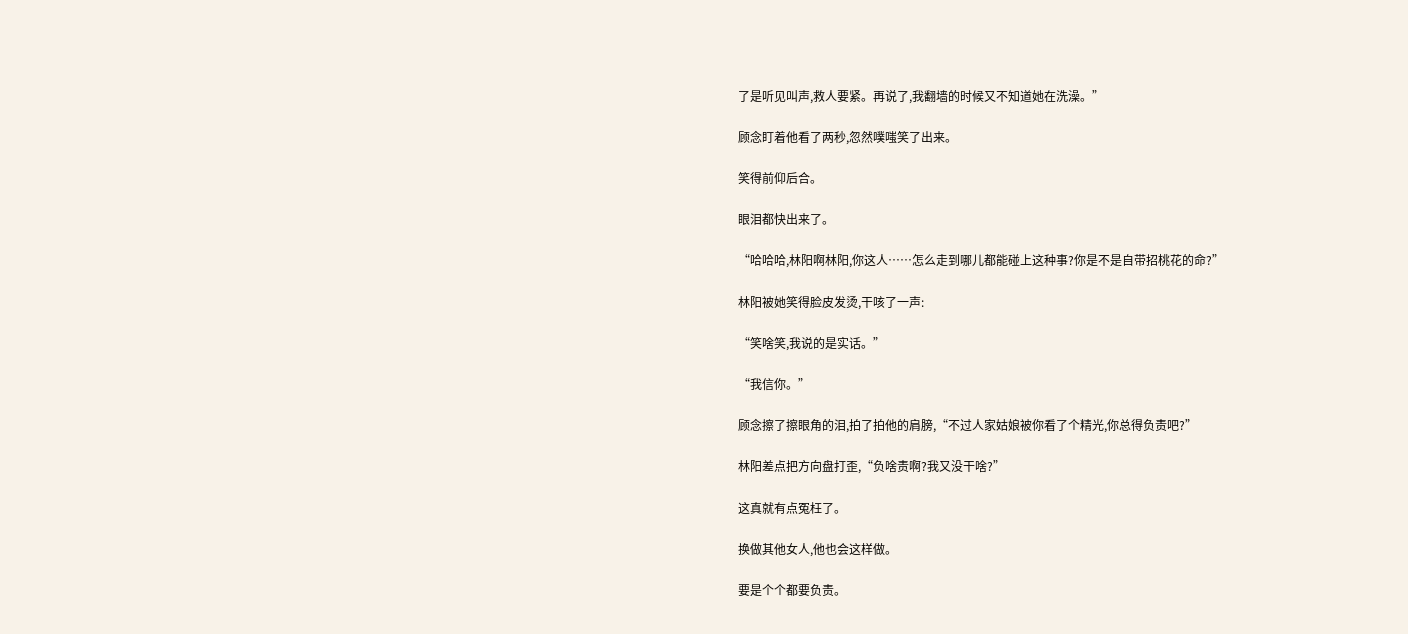了是听见叫声,救人要紧。再说了,我翻墙的时候又不知道她在洗澡。”

顾念盯着他看了两秒,忽然噗嗤笑了出来。

笑得前仰后合。

眼泪都快出来了。

“哈哈哈,林阳啊林阳,你这人……怎么走到哪儿都能碰上这种事?你是不是自带招桃花的命?”

林阳被她笑得脸皮发烫,干咳了一声:

“笑啥笑,我说的是实话。”

“我信你。”

顾念擦了擦眼角的泪,拍了拍他的肩膀,“不过人家姑娘被你看了个精光,你总得负责吧?”

林阳差点把方向盘打歪,“负啥责啊?我又没干啥?”

这真就有点冤枉了。

换做其他女人,他也会这样做。

要是个个都要负责。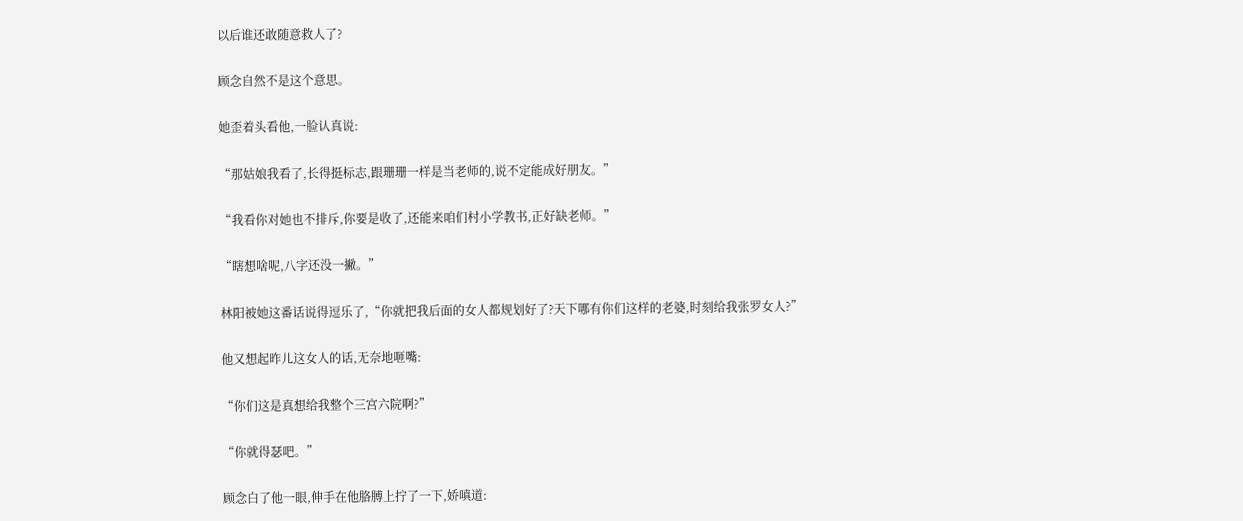以后谁还敢随意救人了?

顾念自然不是这个意思。

她歪着头看他,一脸认真说:

“那姑娘我看了,长得挺标志,跟珊珊一样是当老师的,说不定能成好朋友。”

“我看你对她也不排斥,你要是收了,还能来咱们村小学教书,正好缺老师。”

“瞎想啥呢,八字还没一撇。”

林阳被她这番话说得逗乐了,“你就把我后面的女人都规划好了?天下哪有你们这样的老婆,时刻给我张罗女人?”

他又想起昨儿这女人的话,无奈地咂嘴:

“你们这是真想给我整个三宫六院啊?”

“你就得瑟吧。”

顾念白了他一眼,伸手在他胳膊上拧了一下,娇嗔道: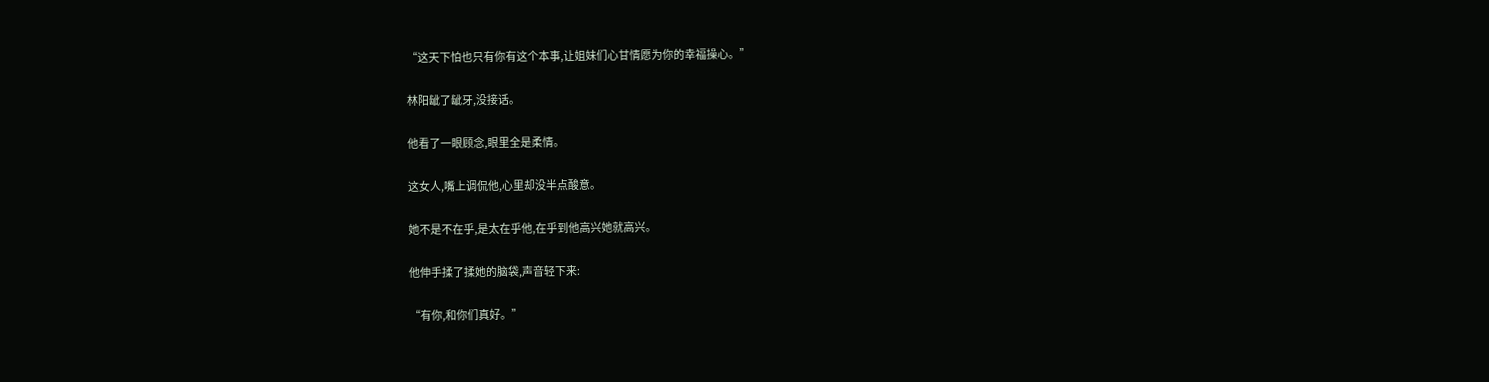“这天下怕也只有你有这个本事,让姐妹们心甘情愿为你的幸福操心。”

林阳龇了龇牙,没接话。

他看了一眼顾念,眼里全是柔情。

这女人,嘴上调侃他,心里却没半点酸意。

她不是不在乎,是太在乎他,在乎到他高兴她就高兴。

他伸手揉了揉她的脑袋,声音轻下来:

“有你,和你们真好。”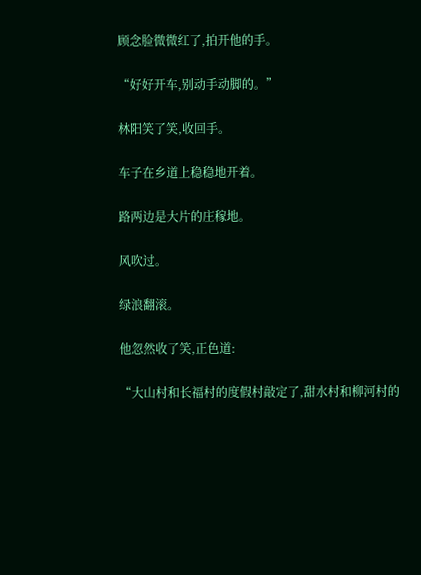顾念脸微微红了,拍开他的手。

“好好开车,别动手动脚的。”

林阳笑了笑,收回手。

车子在乡道上稳稳地开着。

路两边是大片的庄稼地。

风吹过。

绿浪翻滚。

他忽然收了笑,正色道:

“大山村和长福村的度假村敲定了,甜水村和柳河村的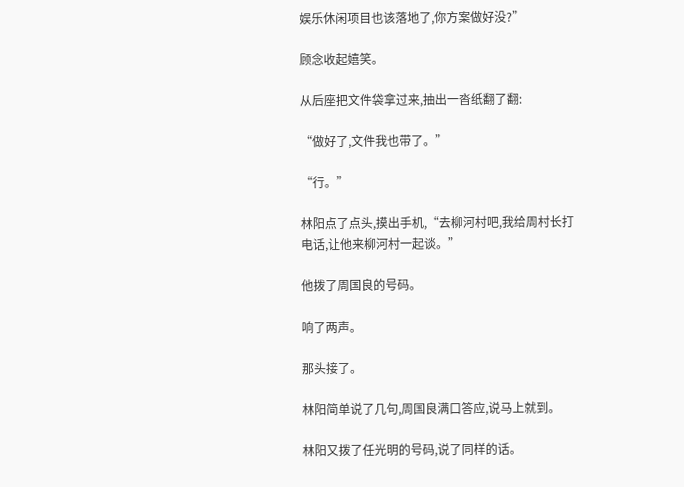娱乐休闲项目也该落地了,你方案做好没?”

顾念收起嬉笑。

从后座把文件袋拿过来,抽出一沓纸翻了翻:

“做好了,文件我也带了。”

“行。”

林阳点了点头,摸出手机,“去柳河村吧,我给周村长打电话,让他来柳河村一起谈。”

他拨了周国良的号码。

响了两声。

那头接了。

林阳简单说了几句,周国良满口答应,说马上就到。

林阳又拨了任光明的号码,说了同样的话。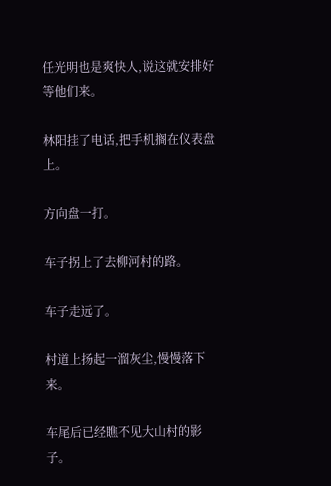任光明也是爽快人,说这就安排好等他们来。

林阳挂了电话,把手机搁在仪表盘上。

方向盘一打。

车子拐上了去柳河村的路。

车子走远了。

村道上扬起一溜灰尘,慢慢落下来。

车尾后已经瞧不见大山村的影子。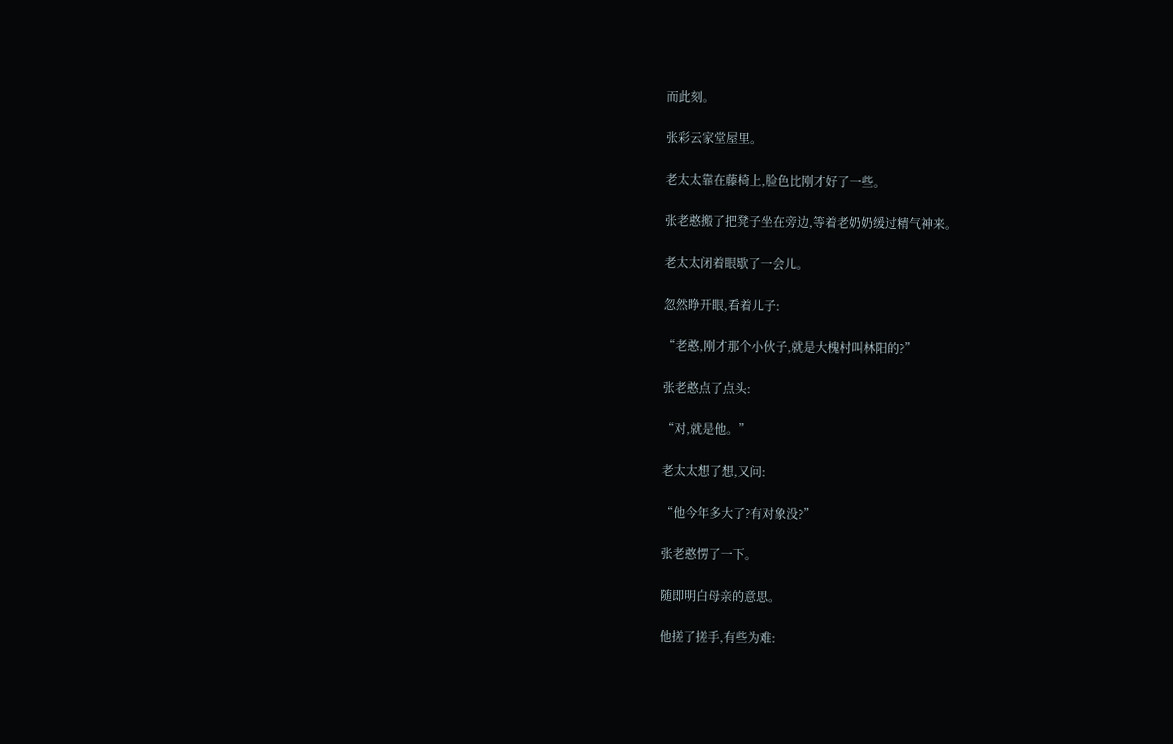而此刻。

张彩云家堂屋里。

老太太靠在藤椅上,脸色比刚才好了一些。

张老憨搬了把凳子坐在旁边,等着老奶奶缓过精气神来。

老太太闭着眼歇了一会儿。

忽然睁开眼,看着儿子:

“老憨,刚才那个小伙子,就是大槐村叫林阳的?”

张老憨点了点头:

“对,就是他。”

老太太想了想,又问:

“他今年多大了?有对象没?”

张老憨愣了一下。

随即明白母亲的意思。

他搓了搓手,有些为难: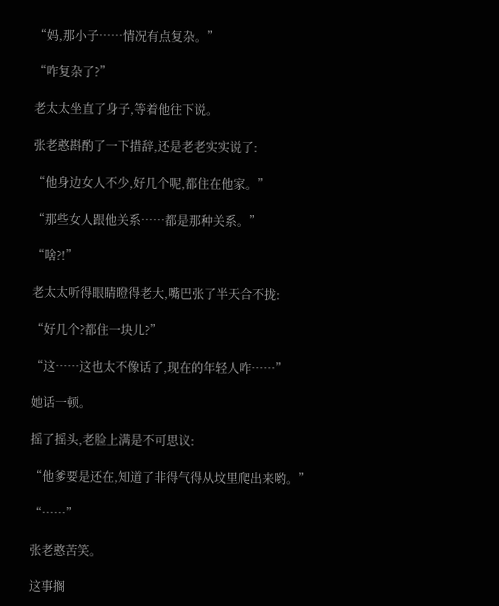“妈,那小子……情况有点复杂。”

“咋复杂了?”

老太太坐直了身子,等着他往下说。

张老憨斟酌了一下措辞,还是老老实实说了:

“他身边女人不少,好几个呢,都住在他家。”

“那些女人跟他关系……都是那种关系。”

“啥?!”

老太太听得眼睛瞪得老大,嘴巴张了半天合不拢:

“好几个?都住一块儿?”

“这……这也太不像话了,现在的年轻人咋……”

她话一顿。

摇了摇头,老脸上满是不可思议:

“他爹要是还在,知道了非得气得从坟里爬出来哟。”

“……”

张老憨苦笑。

这事搁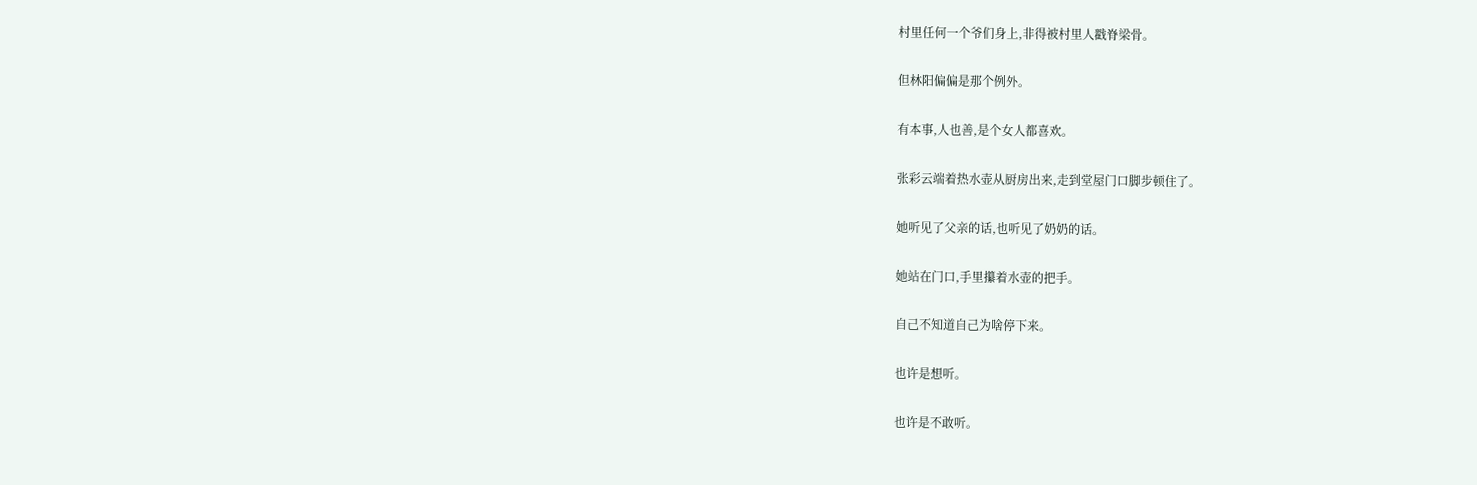村里任何一个爷们身上,非得被村里人戳脊梁骨。

但林阳偏偏是那个例外。

有本事,人也善,是个女人都喜欢。

张彩云端着热水壶从厨房出来,走到堂屋门口脚步顿住了。

她听见了父亲的话,也听见了奶奶的话。

她站在门口,手里攥着水壶的把手。

自己不知道自己为啥停下来。

也许是想听。

也许是不敢听。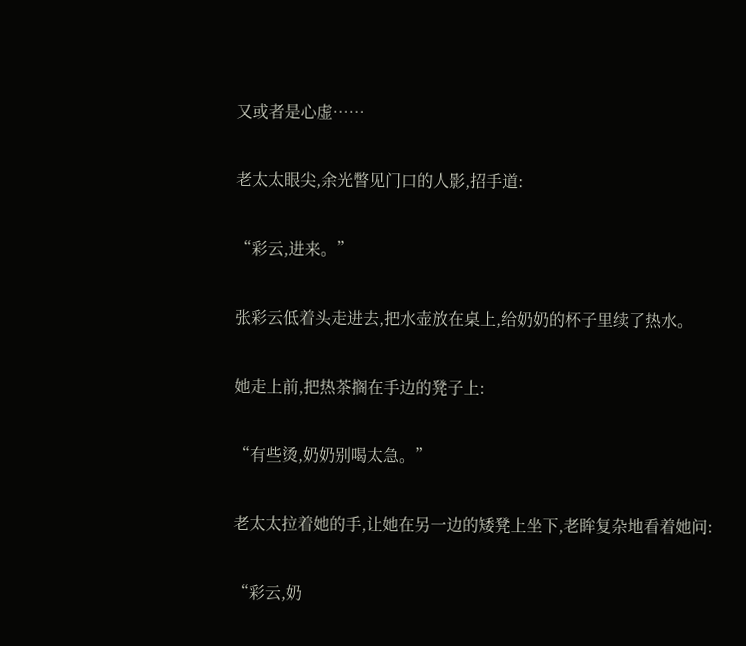又或者是心虚……

老太太眼尖,余光瞥见门口的人影,招手道:

“彩云,进来。”

张彩云低着头走进去,把水壶放在桌上,给奶奶的杯子里续了热水。

她走上前,把热茶搁在手边的凳子上:

“有些烫,奶奶别喝太急。”

老太太拉着她的手,让她在另一边的矮凳上坐下,老眸复杂地看着她问:

“彩云,奶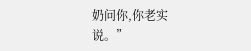奶问你,你老实说。”